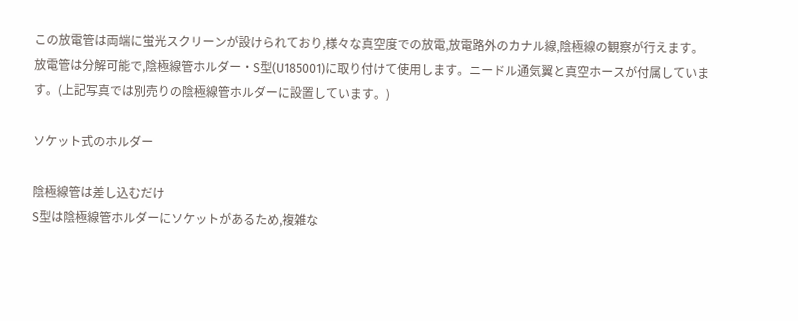この放電管は両端に蛍光スクリーンが設けられており,様々な真空度での放電,放電路外のカナル線,陰極線の観察が行えます。 放電管は分解可能で,陰極線管ホルダー・S型(U185001)に取り付けて使用します。ニードル通気翼と真空ホースが付属しています。(上記写真では別売りの陰極線管ホルダーに設置しています。)

ソケット式のホルダー

陰極線管は差し込むだけ
S型は陰極線管ホルダーにソケットがあるため,複雑な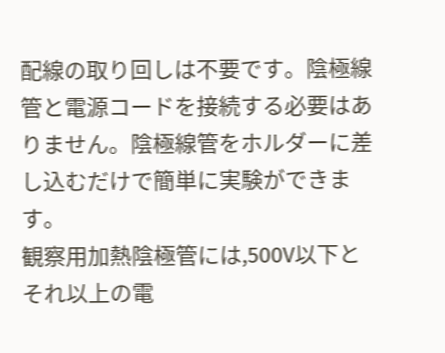配線の取り回しは不要です。陰極線管と電源コードを接続する必要はありません。陰極線管をホルダーに差し込むだけで簡単に実験ができます。
観察用加熱陰極管には,500V以下とそれ以上の電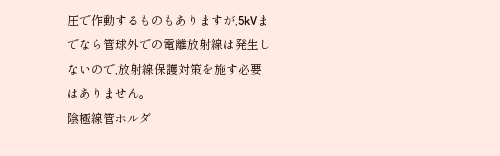圧で作動するものもありますが,5kVまでなら管球外での電離放射線は発生しないので,放射線保護対策を施す必要はありません。
陰極線管ホルダ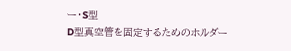ー・S型
D型真空管を固定するためのホルダー